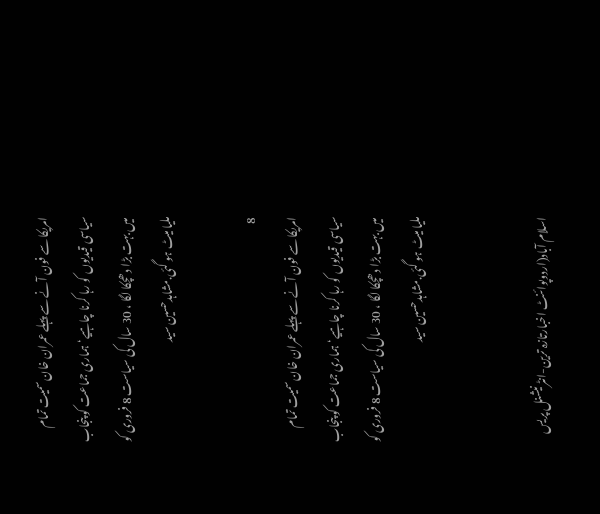امریکا سے فون آنے سے پہلے عمران خان سمیت تمام سیاسی قیدیوں کو رہا کرنا چاہیے‘ہماری جماعت کو پنجاب میں بہت بڑا دھچکا لگا ، 30 سال کی سیاست 8 فروری کو ملیا میٹ ہو گئی.مشاہدحسین سید

8
امریکا سے فون آنے سے پہلے عمران خان سمیت تمام سیاسی قیدیوں کو رہا کرنا چاہیے‘ہماری جماعت کو پنجاب میں بہت بڑا دھچکا لگا ، 30 سال کی سیاست 8 فروری کو ملیا میٹ ہو گئی.مشاہدحسین سید


اسلام آباد(اردوپوائنٹ اخبارتازہ ترین-انٹرنیشنل پریس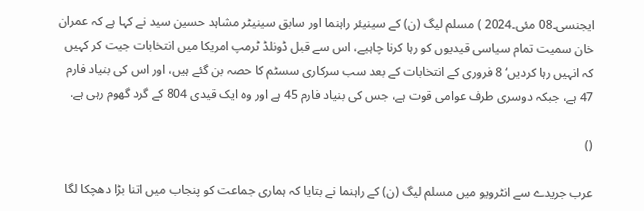ایجنسی۔08 مئی۔2024 ) مسلم لیگ (ن) کے سینیئر راہنما اور سابق سینیٹر مشاہد حسین سید نے کہا ہے کہ عمران خان سمیت تمام سیاسی قیدیوں کو رہا کرنا چاہیے، اس سے قبل ڈونلڈ ٹرمپ امریکا میں انتخابات جیت کر کہیں کہ انہیں رہا کردیں‘ 8 فروری کے انتخابات کے بعد سب سرکاری سسٹم کا حصہ بن گئے ہیں، اور اس کی بنیاد فارم 47 ہے، جبکہ دوسری طرف عوامی قوت ہے، جس کی بنیاد فارم 45 ہے اور وہ ایک قیدی 804 کے گرد گھوم رہی ہے.

()

عرب جریدے سے انٹرویو میں مسلم لیگ (ن) کے راہنما نے بتایا کہ ہماری جماعت کو پنجاب میں اتنا بڑا دھچکا لگا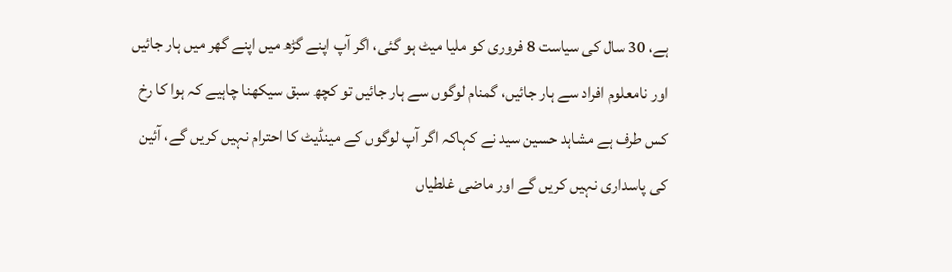ہے، 30 سال کی سیاست 8 فروری کو ملیا میٹ ہو گئی، اگر آپ اپنے گڑھ میں اپنے گھر میں ہار جائیں اور نامعلوم افراد سے ہار جائیں، گمنام لوگوں سے ہار جائیں تو کچھ سبق سیکھنا چاہیے کہ ہوا کا رخ کس طرف ہے مشاہد حسین سید نے کہاکہ اگر آپ لوگوں کے مینڈیٹ کا احترام نہیں کریں گے، آئین کی پاسداری نہیں کریں گے اور ماضی غلطیاں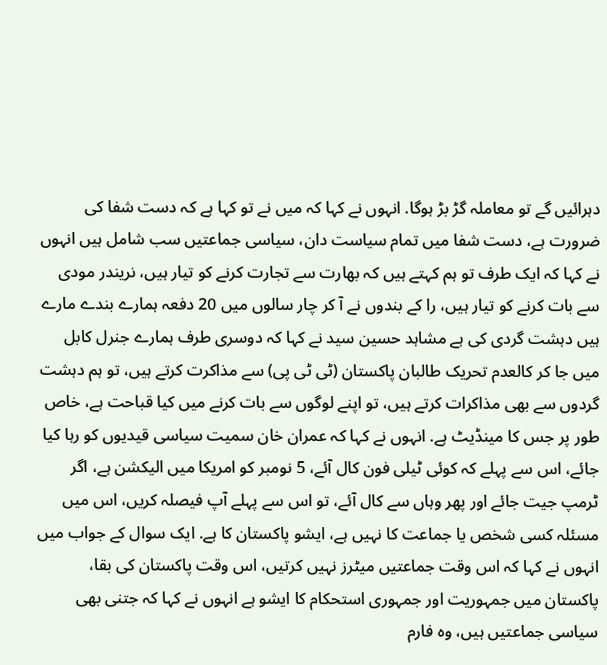دہرائیں گے تو معاملہ گڑ بڑ ہوگا. انہوں نے کہا کہ میں نے تو کہا ہے کہ دست شفا کی ضرورت ہے، دست شفا میں تمام سیاست دان، سیاسی جماعتیں سب شامل ہیں انہوں نے کہا کہ ایک طرف تو ہم کہتے ہیں کہ بھارت سے تجارت کرنے کو تیار ہیں، نریندر مودی سے بات کرنے کو تیار ہیں، را کے بندوں نے آ کر چار سالوں میں 20 دفعہ ہمارے بندے مارے ہیں دہشت گردی کی ہے مشاہد حسین سید نے کہا کہ دوسری طرف ہمارے جنرل کابل میں جا کر کالعدم تحریک طالبان پاکستان (ٹی ٹی پی) سے مذاکرت کرتے ہیں، تو ہم دہشت گردوں سے بھی مذاکرات کرتے ہیں، تو اپنے لوگوں سے بات کرنے میں کیا قباحت ہے، خاص طور پر جس کا مینڈیٹ ہے. انہوں نے کہا کہ عمران خان سمیت سیاسی قیدیوں کو رہا کیا جائے، اس سے پہلے کہ کوئی ٹیلی فون کال آئے، 5 نومبر کو امریکا میں الیکشن ہے، اگر ٹرمپ جیت جائے اور پھر وہاں سے کال آئے، تو اس سے پہلے آپ فیصلہ کریں، اس میں مسئلہ کسی شخص یا جماعت کا نہیں ہے، ایشو پاکستان کا ہے. ایک سوال کے جواب میں انہوں نے کہا کہ اس وقت جماعتیں میٹرز نہیں کرتیں، اس وقت پاکستان کی بقا، پاکستان میں جمہوریت اور جمہوری استحکام کا ایشو ہے انہوں نے کہا کہ جتنی بھی سیاسی جماعتیں ہیں، وہ فارم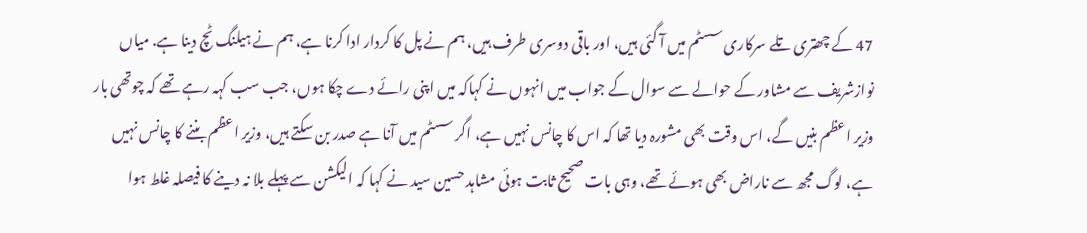47 کے چھتری تلے سرکاری سسٹم میں آ گئی ہیں، اور باقی دوسری طرف ہیں، ہم نے پل کا کردار ادا کرنا ہے، ہم نے ہیلنگ ٹچ دینا ہے. میاں نوازشریف سے مشاور کے حوالے سے سوال کے جواب میں انہوں نے کہاکہ میں اپنی رائے دے چکا ہوں، جب سب کہہ رہے تھے کہ چوتھی بار وزیر اعظم بنیں گے، اس وقت بھی مشورہ دیا تھا کہ اس کا چانس نہیں ہے، اگر سسٹم میں آنا ہے صدر بن سکتے ہیں، وزیر اعظم بننے کا چانس نہیں ہے، لوگ مجھ سے ناراض بھی ہوئے تھے، وہی بات صحیح ثابت ہوئی مشاہد حسین سید نے کہا کہ الیکشن سے پہلے بلا نہ دینے کا فیصلہ غلط ہوا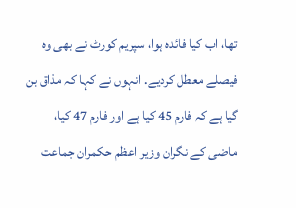تھا، اب کیا فائدہ ہوا، سپریم کورٹ نے بھی وہ فیصلے معطل کردیے. انہوں نے کہا کہ مذاق بن گیا ہے کہ فارم 45 کیا ہے اور فارم 47 کیا، ماضی کے نگران وزیر اعظم حکمران جماعت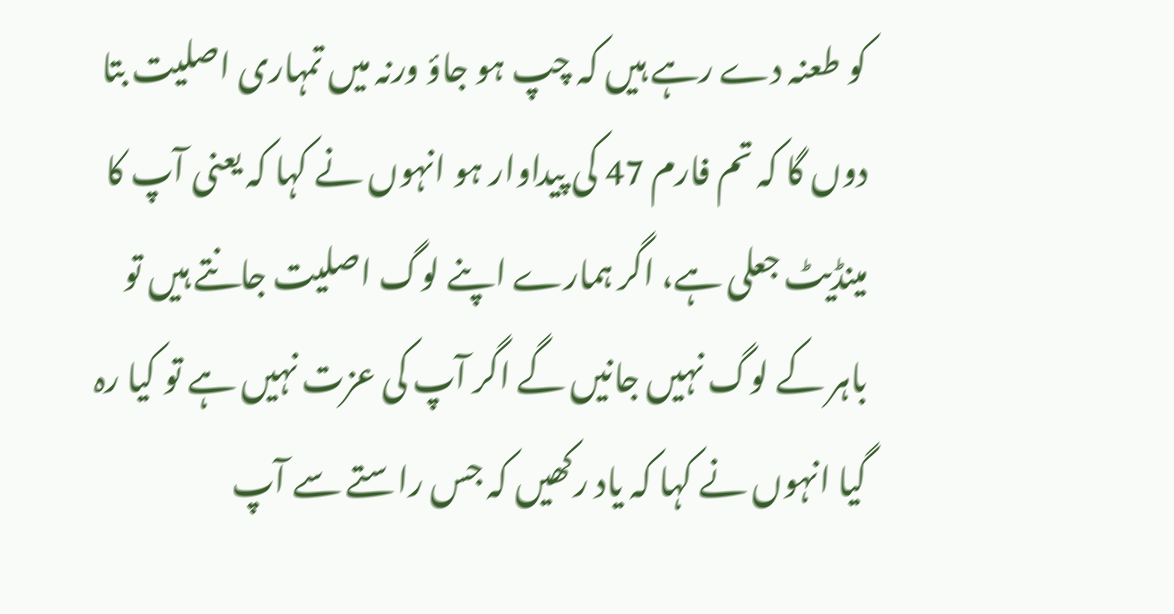کو طعنہ دے رہے ہیں کہ چپ ہو جاؤ ورنہ میں تمہاری اصلیت بتا دوں گا کہ تم فارم 47 کی پیداوار ہو انہوں نے کہا کہ یعنی آپ کا مینڈیٹ جعلی ہے، اگر ہمارے اپنے لوگ اصلیت جانتے ہیں تو باہر کے لوگ نہیں جانیں گے اگر آپ کی عزت نہیں ہے تو کیا رہ گیا انہوں نے کہا کہ یاد رکھیں کہ جس راستے سے آپ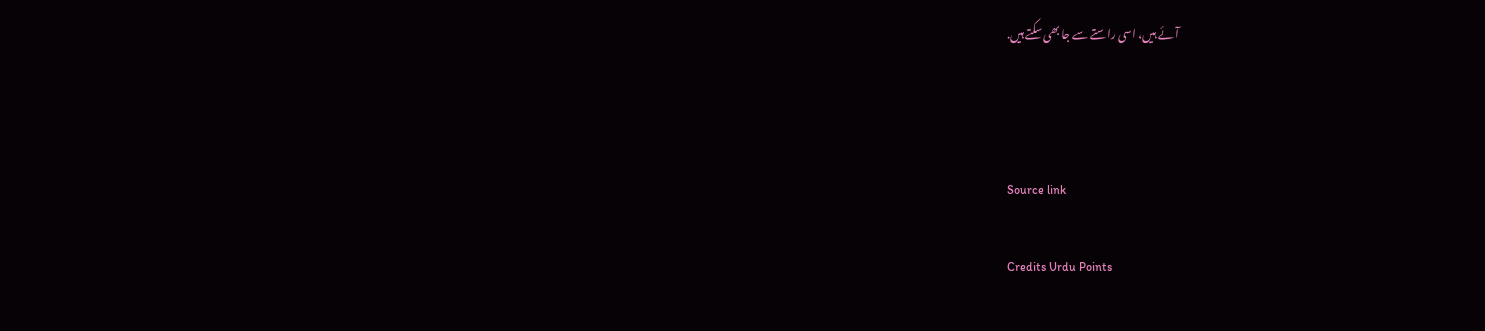آئے ہیں، اسی راستے سے جا بھی سکتے ہیں.



Source link

Credits Urdu Points